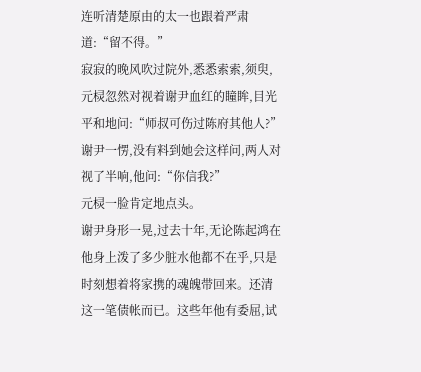连听清楚原由的太一也跟着严肃道:“留不得。”
寂寂的晚风吹过院外,悉悉索索,须臾,元棂忽然对视着谢尹血红的瞳眸,目光平和地问:“师叔可伤过陈府其他人?”
谢尹一愣,没有料到她会这样问,两人对视了半响,他问:“你信我?”
元棂一脸肯定地点头。
谢尹身形一晃,过去十年,无论陈起鸿在他身上泼了多少脏水他都不在乎,只是时刻想着将家携的魂魄带回来。还清这一笔债帐而已。这些年他有委屈,试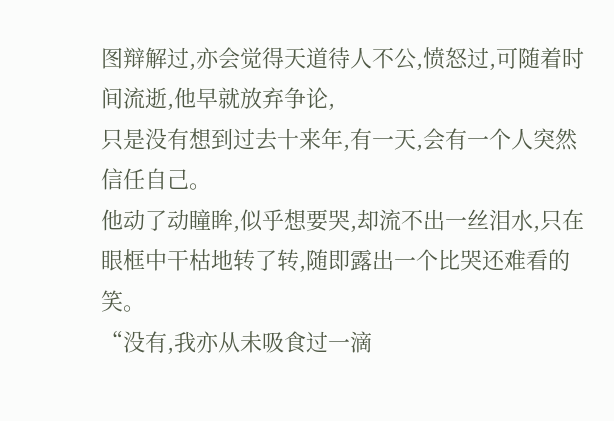图辩解过,亦会觉得天道待人不公,愤怒过,可随着时间流逝,他早就放弃争论,
只是没有想到过去十来年,有一天,会有一个人突然信任自己。
他动了动瞳眸,似乎想要哭,却流不出一丝泪水,只在眼框中干枯地转了转,随即露出一个比哭还难看的笑。
“没有,我亦从未吸食过一滴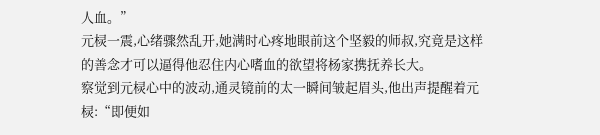人血。”
元棂一震,心绪骤然乱开,她满时心疼地眼前这个坚毅的师叔,究竟是这样的善念才可以逼得他忍住内心嗜血的欲望将杨家携抚养长大。
察觉到元棂心中的波动,通灵镜前的太一瞬间皱起眉头,他出声提醒着元棂:“即便如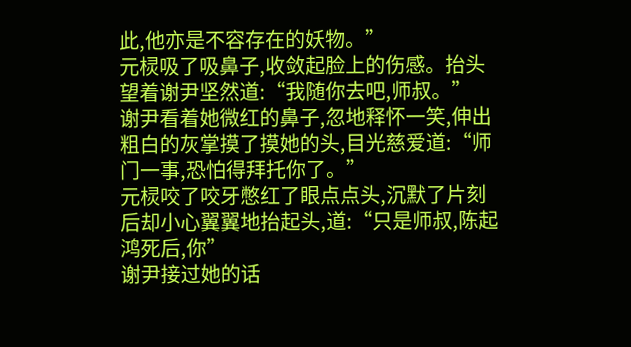此,他亦是不容存在的妖物。”
元棂吸了吸鼻子,收敛起脸上的伤感。抬头望着谢尹坚然道:“我随你去吧,师叔。”
谢尹看着她微红的鼻子,忽地释怀一笑,伸出粗白的灰掌摸了摸她的头,目光慈爱道:“师门一事,恐怕得拜托你了。”
元棂咬了咬牙憋红了眼点点头,沉默了片刻后却小心翼翼地抬起头,道:“只是师叔,陈起鸿死后,你”
谢尹接过她的话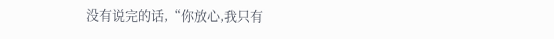没有说完的话,“你放心,我只有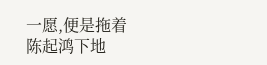一愿,便是拖着陈起鸿下地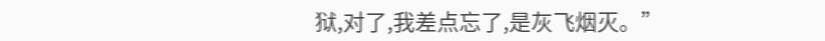狱,对了,我差点忘了,是灰飞烟灭。”